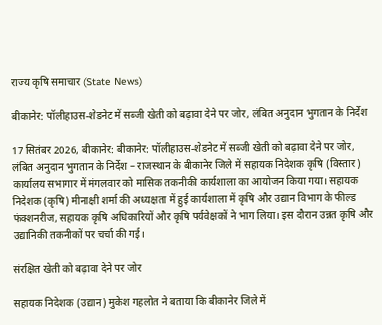राज्य कृषि समाचार (State News)

बीकानेर: पॉलीहाउस-शेडनेट में सब्जी खेती को बढ़ावा देने पर जोर, लंबित अनुदान भुगतान के निर्देश

17 सितंबर 2026, बीकानेर: बीकानेर: पॉलीहाउस-शेडनेट में सब्जी खेती को बढ़ावा देने पर जोर, लंबित अनुदान भुगतान के निर्देश – राजस्थान के बीकानेर जिले में सहायक निदेशक कृषि (विस्तार) कार्यालय सभागार में मंगलवार को मासिक तकनीकी कार्यशाला का आयोजन किया गया। सहायक निदेशक (कृषि) मीनाक्षी शर्मा की अध्यक्षता में हुई कार्यशाला में कृषि और उद्यान विभाग के फील्ड फंक्शनरीज, सहायक कृषि अधिकारियों और कृषि पर्यवेक्षकों ने भाग लिया। इस दौरान उन्नत कृषि और उद्यानिकी तकनीकों पर चर्चा की गई।

संरक्षित खेती को बढ़ावा देने पर जोर

सहायक निदेशक (उद्यान) मुकेश गहलोत ने बताया कि बीकानेर जिले में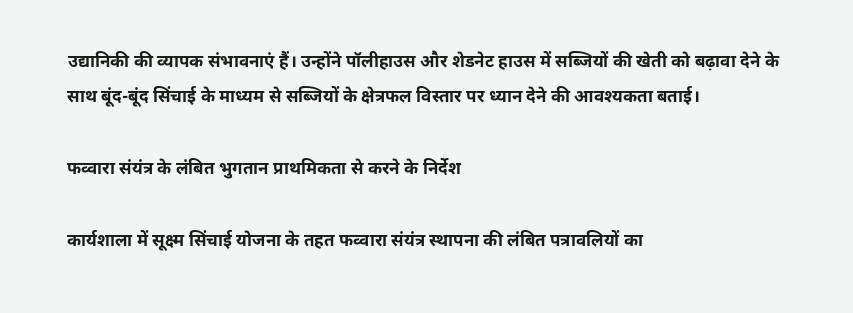उद्यानिकी की व्यापक संभावनाएं हैं। उन्होंने पॉलीहाउस और शेडनेट हाउस में सब्जियों की खेती को बढ़ावा देने के साथ बूंद-बूंद सिंचाई के माध्यम से सब्जियों के क्षेत्रफल विस्तार पर ध्यान देने की आवश्यकता बताई।

फव्वारा संयंत्र के लंबित भुगतान प्राथमिकता से करने के निर्देश

कार्यशाला में सूक्ष्म सिंचाई योजना के तहत फव्वारा संयंत्र स्थापना की लंबित पत्रावलियों का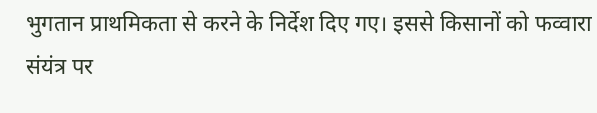भुगतान प्राथमिकता से करने के निर्देश दिए गए। इससे किसानों को फव्वारा संयंत्र पर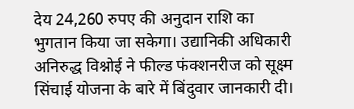देय 24,260 रुपए की अनुदान राशि का भुगतान किया जा सकेगा। उद्यानिकी अधिकारी अनिरुद्ध विश्नोई ने फील्ड फंक्शनरीज को सूक्ष्म सिंचाई योजना के बारे में बिंदुवार जानकारी दी।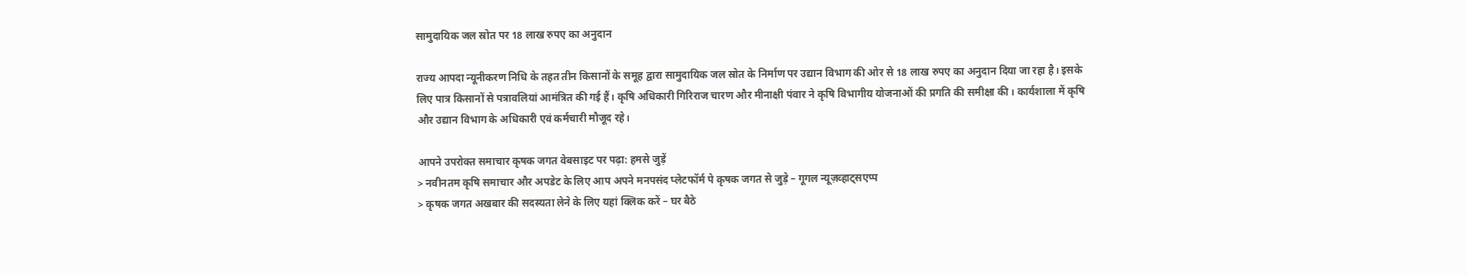सामुदायिक जल स्रोत पर 18 लाख रुपए का अनुदान

राज्य आपदा न्यूनीकरण निधि के तहत तीन किसानों के समूह द्वारा सामुदायिक जल स्रोत के निर्माण पर उद्यान विभाग की ओर से 18 लाख रुपए का अनुदान दिया जा रहा है। इसके लिए पात्र किसानों से पत्रावलियां आमंत्रित की गई हैं। कृषि अधिकारी गिरिराज चारण और मीनाक्षी पंवार ने कृषि विभागीय योजनाओं की प्रगति की समीक्षा की। कार्यशाला में कृषि और उद्यान विभाग के अधिकारी एवं कर्मचारी मौजूद रहे।

आपने उपरोक्त समाचार कृषक जगत वेबसाइट पर पढ़ा: हमसे जुड़ें
> नवीनतम कृषि समाचार और अपडेट के लिए आप अपने मनपसंद प्लेटफॉर्म पे कृषक जगत से जुड़े – गूगल न्यूज़व्हाट्सएप्प
> कृषक जगत अखबार की सदस्यता लेने के लिए यहां क्लिक करें – घर बैठे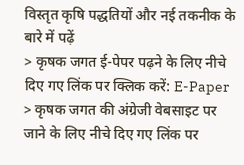विस्तृत कृषि पद्धतियों और नई तकनीक के बारे में पढ़ें
> कृषक जगत ई-पेपर पढ़ने के लिए नीचे दिए गए लिंक पर क्लिक करें: E-Paper
> कृषक जगत की अंग्रेजी वेबसाइट पर जाने के लिए नीचे दिए गए लिंक पर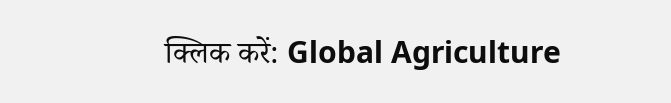क्लिक करें: Global Agriculture